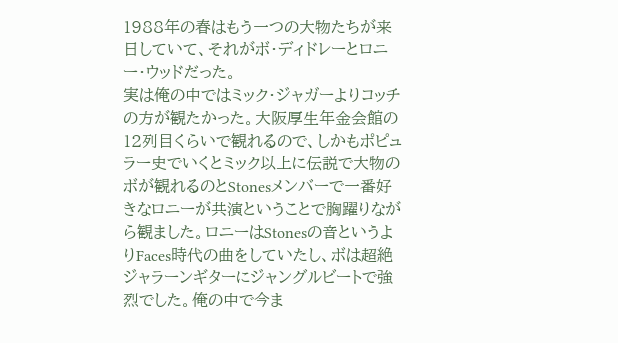1988年の春はもう一つの大物たちが来日していて、それがボ・ディドレーとロニー・ウッドだった。
実は俺の中ではミック・ジャガーよりコッチの方が観たかった。大阪厚生年金会館の12列目くらいで観れるので、しかもポピュラー史でいくとミック以上に伝説で大物のボが観れるのとStonesメンバーで一番好きなロニーが共演ということで胸躍りながら観ました。ロニーはStonesの音というよりFaces時代の曲をしていたし、ボは超絶ジャラーンギターにジャングルビートで強烈でした。俺の中で今ま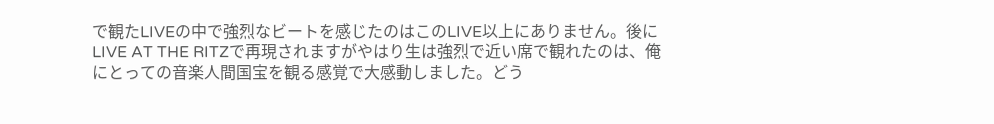で観たLIVEの中で強烈なビートを感じたのはこのLIVE以上にありません。後にLIVE AT THE RITZで再現されますがやはり生は強烈で近い席で観れたのは、俺にとっての音楽人間国宝を観る感覚で大感動しました。どう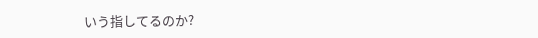いう指してるのか?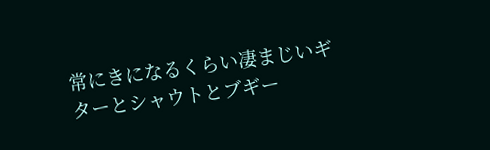常にきになるくらい凄まじいギターとシャウトとブギー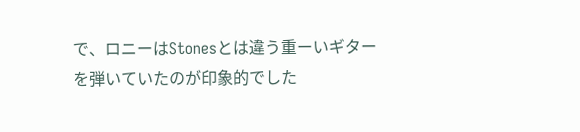で、ロニーはStonesとは違う重ーいギターを弾いていたのが印象的でした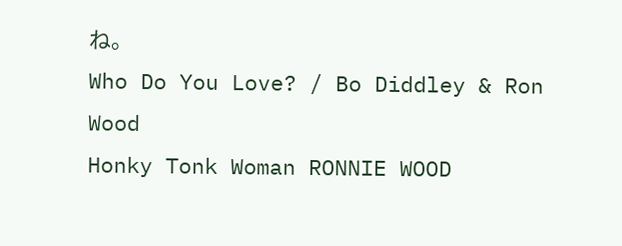ね。
Who Do You Love? / Bo Diddley & Ron Wood
Honky Tonk Woman RONNIE WOOD